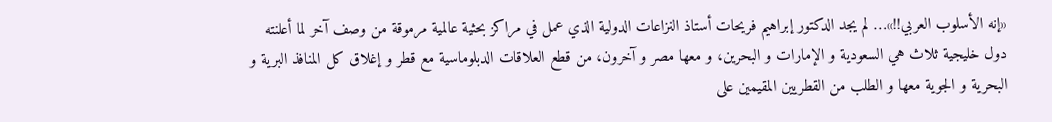«إنه الأسلوب العربي!!»… لم يجد الدكتور إبراهيم فريحات أستاذ النزاعات الدولية الذي عمل في مراكز بحثية عالمية مرموقة من وصف آخر لما أعلنته دول خليجية ثلاث هي السعودية و الإمارات و البحرين، و معها مصر و آخرون، من قطع العلاقات الدبلوماسية مع قطر و إغلاق كل المنافذ البرية و البحرية و الجوية معها و الطلب من القطريين المقيمين على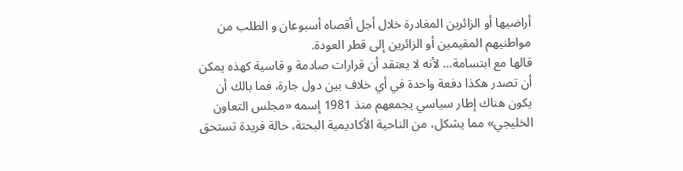أراضيها أو الزائرين المغادرة خلال أجل أقصاه أسبوعان و الطلب من مواطنيهم المقيمين أو الزائرين إلى قطر العودة.
قالها مع ابتسامة… لأنه لا يعتقد أن قرارات صادمة و قاسية كهذه يمكن أن تصدر هكذا دفعة واحدة في أي خلاف بين دول جارة، فما بالك أن يكون هناك إطار سياسي يجمعهم منذ 1981 إسمه «مجلس التعاون الخليجي» مما يشكل، من الناحية الأكاديمية البحتة، حالة فريدة تستحق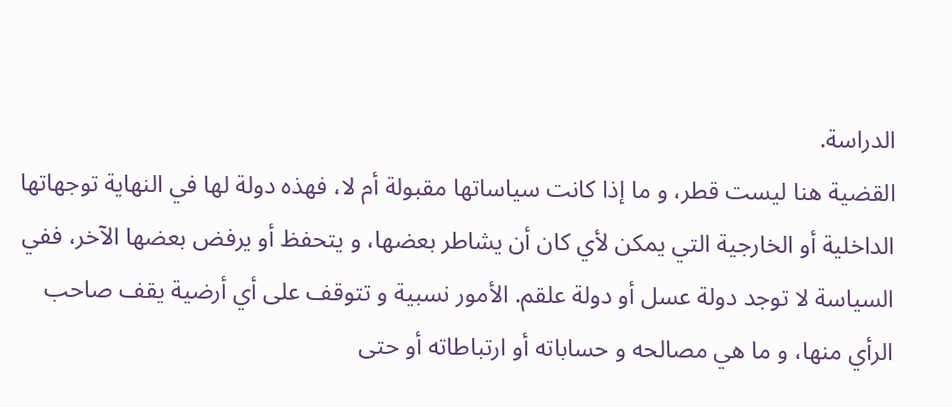الدراسة.
القضية هنا ليست قطر، و ما إذا كانت سياساتها مقبولة أم لا، فهذه دولة لها في النهاية توجهاتها الداخلية أو الخارجية التي يمكن لأي كان أن يشاطر بعضها، و يتحفظ أو يرفض بعضها الآخر، ففي السياسة لا توجد دولة عسل أو دولة علقم. الأمور نسبية و تتوقف على أي أرضية يقف صاحب الرأي منها، و ما هي مصالحه و حساباته أو ارتباطاته أو حتى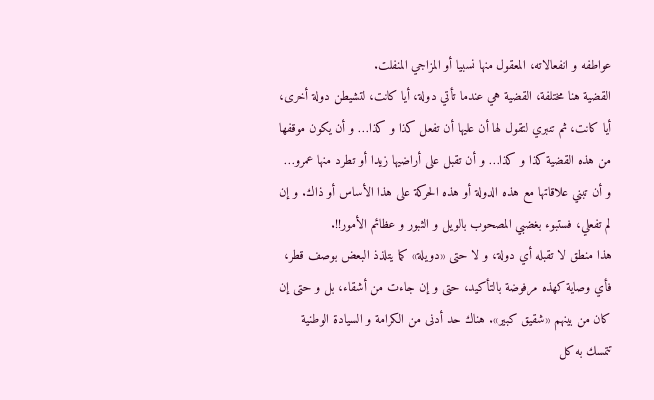عواطفه و انفعالاته، المعقول منها نسبيا أو المزاجي المنفلت.
القضية هنا مختلفة، القضية هي عندما تأتي دولة، أيا كانت، لتشيطن دولة أخرى، أيا كانت، ثم تنبري لتقول لها أن عليها أن تفعل كذا و كذا… و أن يكون موقفها من هذه القضية كذا و كذا… و أن تقبل على أراضيها زيدا أو تطرد منها عمرو… و أن تبني علاقاتها مع هذه الدولة أو هذه الحركة على هذا الأساس أو ذاك. و إن لم تفعلي، فستبوء بغضبي المصحوب بالويل و الثبور و عظائم الأمور!!.
هذا منطق لا تقبله أي دولة، و لا حتى «دويلة» كما يتلذذ البعض بوصف قطر، فأي وصاية كهذه مرفوضة بالتأكيد، حتى و إن جاءت من أشقاء، بل و حتى إن كان من بينهم «شقيق كبير». هناك حد أدنى من الكرامة و السيادة الوطنية تتمسك به كل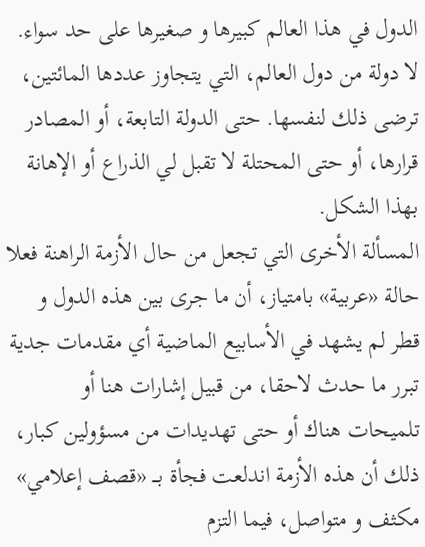الدول في هذا العالم كبيرها و صغيرها على حد سواء. لا دولة من دول العالم، التي يتجاوز عددها المائتين، ترضى ذلك لنفسها. حتى الدولة التابعة، أو المصادر قرارها، أو حتى المحتلة لا تقبل لي الذراع أو الإهانة بهذا الشكل.
المسألة الأخرى التي تجعل من حال الأزمة الراهنة فعلا حالة «عربية» بامتياز، أن ما جرى بين هذه الدول و قطر لم يشهد في الأسابيع الماضية أي مقدمات جدية تبرر ما حدث لاحقا، من قبيل إشارات هنا أو تلميحات هناك أو حتى تهديدات من مسؤولين كبار، ذلك أن هذه الأزمة اندلعت فجأة بـــ «قصف إعلامي» مكثف و متواصل، فيما التزم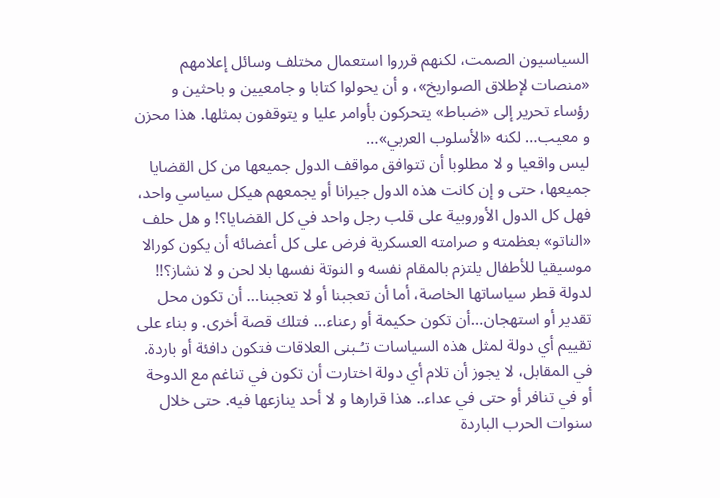السياسيون الصمت، لكنهم قرروا استعمال مختلف وسائل إعلامهم «منصات لإطلاق الصواريخ»، و أن يحولوا كتابا و جامعيين و باحثين و رؤساء تحرير إلى «ضباط» يتحركون بأوامر عليا و يتوقفون بمثلها. هذا محزن و معيب… لكنه «الأسلوب العربي»…
ليس واقعيا و لا مطلوبا أن تتوافق مواقف الدول جميعها من كل القضايا جميعها، حتى و إن كانت هذه الدول جيرانا أو يجمعهم هيكل سياسي واحد، فهل كل الدول الأوروبية على قلب رجل واحد في كل القضايا؟! و هل حلف «الناتو» بعظمته و صرامته العسكرية فرض على كل أعضائه أن يكون كورالا موسيقيا للأطفال يلتزم بالمقام نفسه و النوتة نفسها بلا لحن و لا نشاز؟!!
لدولة قطر سياساتها الخاصة، أما أن تعجبنا أو لا تعجبنا… أن تكون محل تقدير أو استهجان…أن تكون حكيمة أو رعناء… فتلك قصة أخرى. و بناء على تقييم أي دولة لمثل هذه السياسات تـُـبنى العلاقات فتكون دافئة أو باردة. في المقابل، لا يجوز أن تلام أي دولة اختارت أن تكون في تناغم مع الدوحة أو في تنافر أو حتى في عداء.. هذا قرارها و لا أحد ينازعها فيه. حتى خلال سنوات الحرب الباردة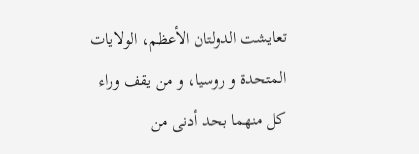تعايشت الدولتان الأعظم، الولايات المتحدة و روسيا، و من يقف وراء كل منهما بحد أدنى من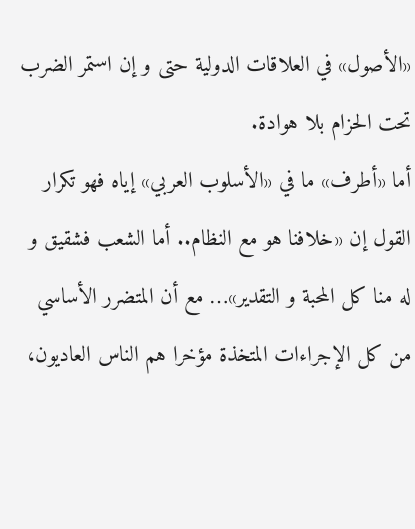«الأصول» في العلاقات الدولية حتى و إن استمر الضرب تحت الحزام بلا هوادة.
أما «أطرف» ما في «الأسلوب العربي» إياه فهو تكرار القول إن «خلافنا هو مع النظام.. أما الشعب فشقيق و له منا كل المحبة و التقدير»… مع أن المتضرر الأساسي من كل الإجراءات المتخذة مؤخرا هم الناس العاديون،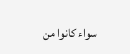سواء كانوا من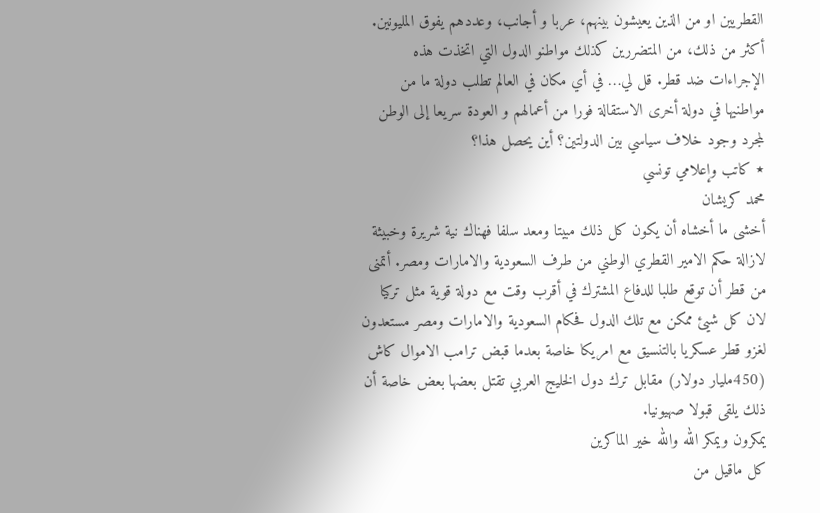القطريين او من الذين يعيشون بينهم، عربا و أجانب، وعددهم يفوق المليونين. أكثر من ذلك، من المتضررين كذلك مواطنو الدول التي اتخذت هذه الإجراءات ضد قطر. قل لي… في أي مكان في العالم تطلب دولة ما من مواطنيها في دولة أخرى الاستقالة فورا من أعمالهم و العودة سريعا إلى الوطن لمجرد وجود خلاف سياسي بين الدولتين؟ أين يحصل هذا؟
٭ كاتب وإعلامي تونسي
محمد كريشان
أخشى ما أخشاه أن يكون كل ذلك مبيتا ومعد سلفا فهناك نية شريرة وخبيثة لازالة حكم الامير القطري الوطني من طرف السعودية والامارات ومصر. أتمنى من قطر أن توقع طلبا للدفاع المشترك في أقرب وقت مع دولة قوية مثل تركيا لان كل شيئ ممكن مع تلك الدول فحكام السعودية والامارات ومصر مستعدون لغزو قطر عسكريا بالتنسيق مع امريكا خاصة بعدما قبض ترامب الاموال كاش (450مليار دولار) مقابل ترك دول الخليج العربي تقتل بعضها بعض خاصة أن ذلك يلقى قبولا صهيونيا.
يمكرون ويمكر الله والله خير الماكرين
كل ماقيل من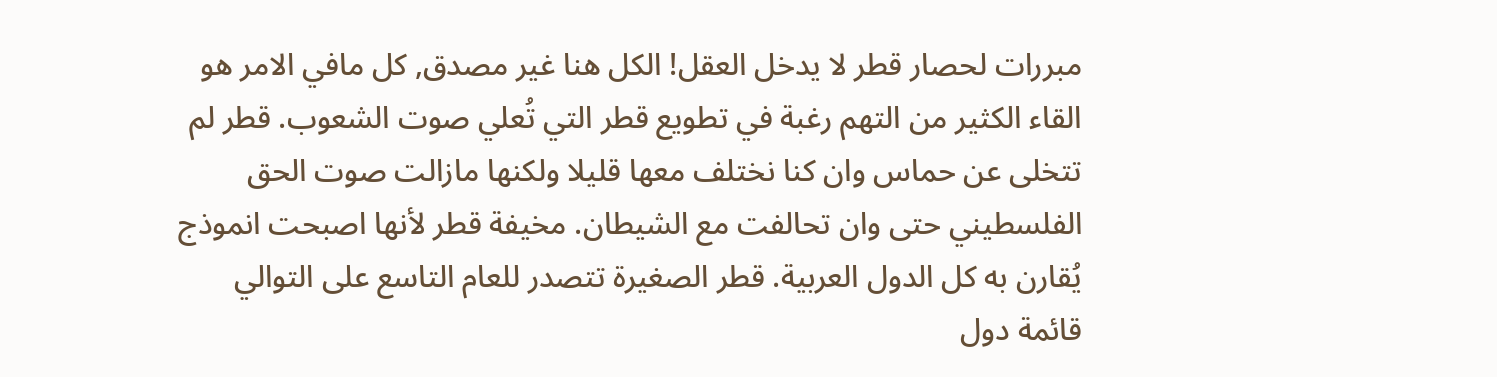مبررات لحصار قطر لا يدخل العقل! الكل هنا غير مصدق, كل مافي الامر هو القاء الكثير من التهم رغبة في تطويع قطر التي تُعلي صوت الشعوب. قطر لم تتخلى عن حماس وان كنا نختلف معها قليلا ولكنها مازالت صوت الحق الفلسطيني حتى وان تحالفت مع الشيطان. مخيفة قطر لأنها اصبحت انموذج يُقارن به كل الدول العربية. قطر الصغيرة تتصدر للعام التاسع على التوالي قائمة دول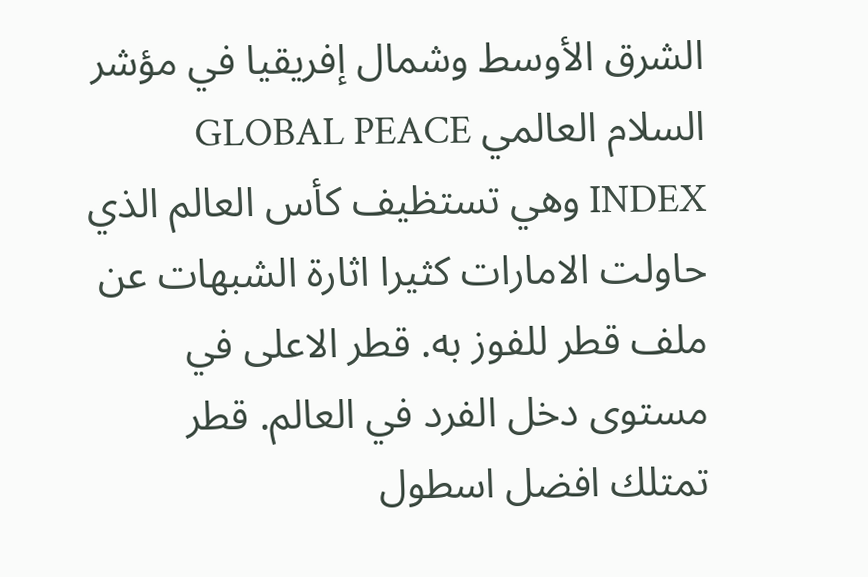الشرق الأوسط وشمال إفريقيا في مؤشر السلام العالمي GLOBAL PEACE INDEX وهي تستظيف كأس العالم الذي حاولت الامارات كثيرا اثارة الشبهات عن ملف قطر للفوز به. قطر الاعلى في مستوى دخل الفرد في العالم. قطر تمتلك افضل اسطول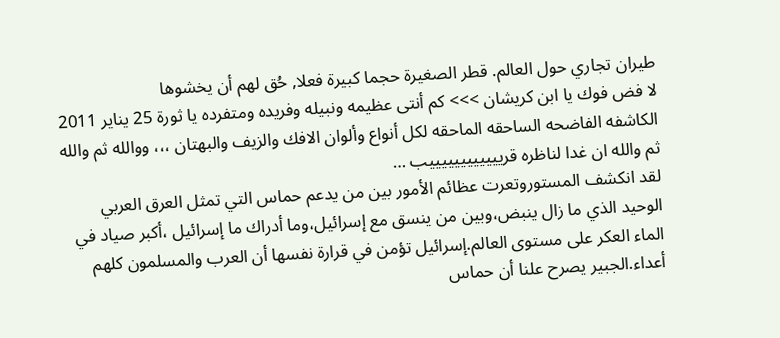طيران تجاري حول العالم. قطر الصغيرة حجما كبيرة فعلا, حُق لهم أن يخشوها
لا فض فوك يا ابن كريشان >>> كم أنتى عظيمه ونبيله وفريده ومتفرده يا ثورة 25 يناير 2011 الكاشفه الفاضحه الساحقه الماحقه لكل أنواع وألوان الافك والزيف والبهتان ،،، ووالله ثم والله ثم والله ان غدا لناظره قرييييييييييييب …
لقد انكشف المستوروتعرت عظائم الأمور بين من يدعم حماس التي تمثل العرق العربي الوحيد الذي ما زال ينبض،وبين من ينسق مع إسرائيل،وما أدراك ما إسرائيل ،أكبر صياد في الماء العكر على مستوى العالم.إسرائيل تؤمن في قرارة نفسها أن العرب والمسلمون كلهم أعداء.الجبير يصرح علنا أن حماس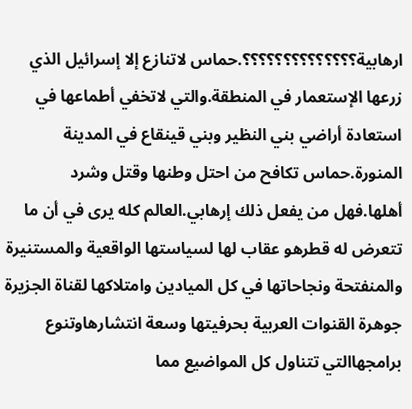ارهابية؟؟؟؟؟؟؟؟؟؟؟؟؟؟.حماس لاتنازع إلا إسرائيل الذي زرعها الإستعمار في المنطقة.والتي لاتخفي أطماعها في استعادة أراضي بني النظير وبني قينقاع في المدينة المنورة.حماس تكافح من احتل وطنها وقتل وشرد أهلها.فهل من يفعل ذلك إرهابي.العالم كله يرى في أن ما تتعرض له قطرهو عقاب لها لسياستها الواقعية والمستنيرة والمنفتحة ونجاحاتها في كل الميادين وامتلاكها لقناة الجزيرة جوهرة القنوات العربية بحرفيتها وسعة انتشارهاوتنوع برامجهاالتي تتناول كل المواضيع مما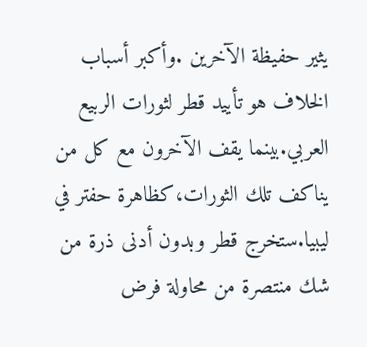يثير حفيظة الآخرين .وأكبر أسباب الخلاف هو تأييد قطر لثورات الربيع العربي.بينما يقف الآخرون مع كل من يناكف تلك الثورات،كظاهرة حفتر في ليبيا.ستخرج قطر وبدون أدنى ذرة من شك منتصرة من محاولة فرض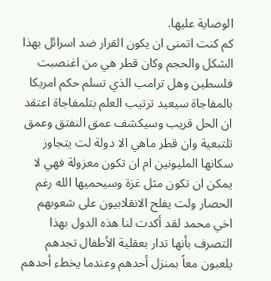الوصاية عليها.
كم كنت اتمنى ان يكون القرار ضد اسرائل بهذا الشكل والحجم وكان قطر هي من اغنصبت فلسطين وهل ترامب الذي تسلم حكم امريكا بالمفاجاة سيعيد ترتيب العلم بتلمفاجاة اعتقد ان الحل قريب وسيكشف عمق النفتق وعمق تلتبعية وان قطر ماهي الا دولة لت يتجاوز سكانها المليونين ام ان تكون معزولة فهي لا يمكن ان تكون مثل غزة وسيحميها الله رغم الحصار ولت يفلح الانقلابيون على شعوبهم
اخي محمد لقد أكدت لنا هذه الدول بهذا التصرف بأنها تدار بعقلية الأطفال تجدهم يلعبون معاً بمنزل أحدهم وعندما يخطء أحدهم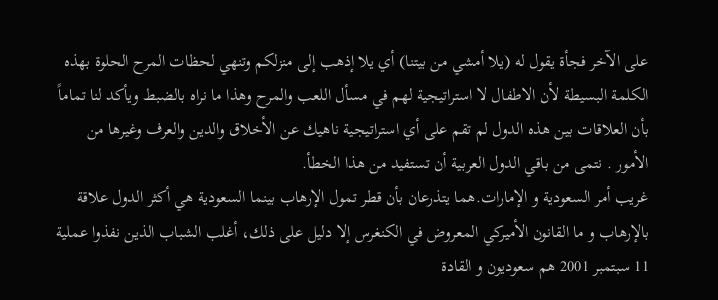على الآخر فجأة يقول له (يلا أمشي من بيتنا) أي يلا إذهب إلى منزلكم وتنهي لحظات المرح الحلوة بهذه الكلمة البسيطة لأن الاطفال لا استراتيجية لهم في مسأل اللعب والمرح وهذا ما نراه بالضبط ويأكد لنا تماماً بأن العلاقات بين هذه الدول لم تقم على أي استراتيجية ناهيك عن الأخلاق والدين والعرف وغيرها من الأمور . نتمى من باقي الدول العربية أن تستفيد من هذا الخطأ.
غريب أمر السعودية و الإمارات.هما يتذرعان بأن قطر تمول الإرهاب بينما السعودية هي أكثر الدول علاقة بالإرهاب و ما القانون الأميركي المعروض في الكنغرس إلا دليل على ذلك، أغلب الشباب الذين نفذوا عملية 11 سبتمبر 2001 هم سعوديون و القادة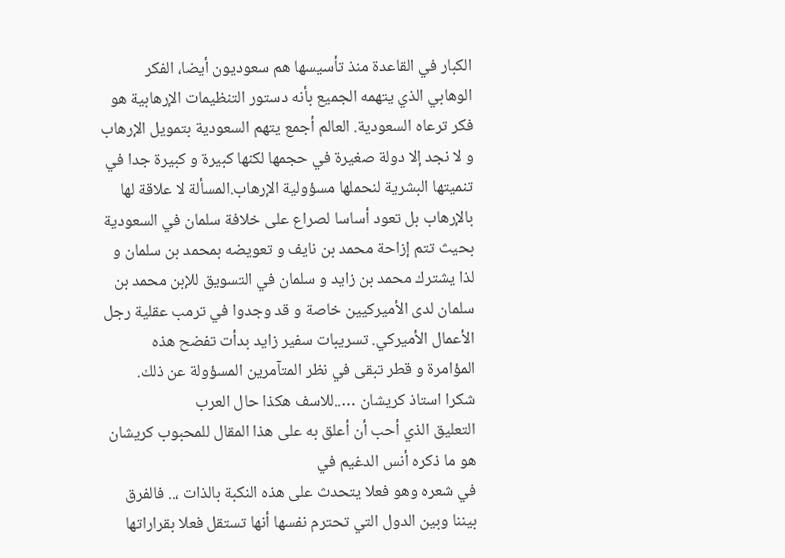الكبار في القاعدة منذ تأسيسها هم سعوديون أيضا، الفكر الوهابي الذي يتهمه الجميع بأنه دستور التنظيمات الإرهابية هو فكر ترعاه السعودية. العالم أجمع يتهم السعودية بتمويل الإرهاب و لا نجد إلا دولة صغيرة في حجمها لكنها كبيرة و كبيرة جدا في تنميتها البشرية لنحملها مسؤولية الإرهاب.المسألة لا علاقة لها بالإرهاب بل تعود أساسا لصراع على خلافة سلمان في السعودية بحيث تتم إزاحة محمد بن نايف و تعويضه بمحمد بن سلمان و لذا يشترك محمد بن زايد و سلمان في التسويق للإبن محمد بن سلمان لدى الأميركيين خاصة و قد وجدوا في ترمب عقلية رجل الأعمال الأميركي. تسريبات سفير زايد بدأت تفضح هذه المؤامرة و قطر تبقى في نظر المتآمرين المسؤولة عن ذلك.
شكرا استاذ كريشان …..للاسف هكذا حال العرب
التعليق الذي أحب أن أعلق به على هذا المقال للمحبوب كريشان هو ما ذكره أنس الدغيم في
في شعره وهو فعلا يتحدث على هذه النكبة بالذات ،.. فالفرق بيننا وبين الدول التي تحترم نفسها أنها تستقل فعلا بقراراتها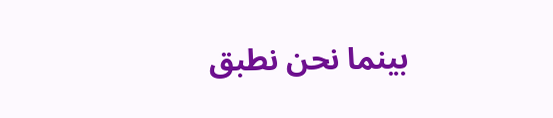بينما نحن نطبق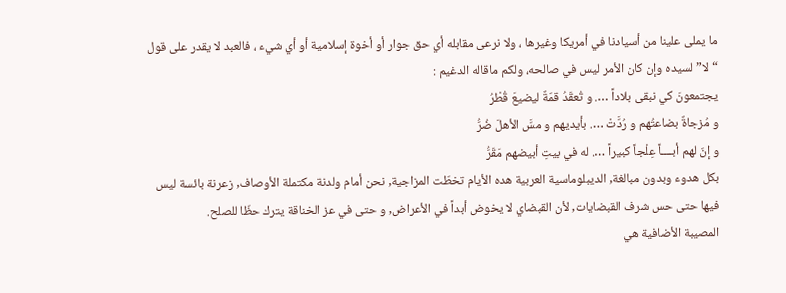ما يملى علينا من أسيادنا في أمريكا وغيرها ، ولا نرعى مقابله أي حق جوار أو أخوة إسلامية أو أي شيء ، فالعبد لا يقدر على قول “لا” لسيده وإن كان الأمر ليس في صالحه، ولكم ماقاله الدغيم :
يجتمعونَ كي نبقى بلاداً …. و تُعقَدُ قمّةٌ ليضيعَ قُطْرُ
و مُزجاةٌ بضاعتُهم و رُدَّتْ …. بأيديهم و مسَّ الأهلَ ضُرُّ
و إنّ لهم أبــــاً عِلْجاً كبيراً …. له في بيتِ أبيضهم مَقَرُّ
بكل هدوء وبدون مبالغة, الديبلوماسية العربية هده الأيام تخطّت المزاجية, نحن أمام ولدنة مكتملة الأوصاف, زعرنة بائسة ليس فيها حتى حس شرف القبضايات, لأن القبضاي لا يخوض أبداً في الأعراض, و حتى في عز الخناقة يترك حظّا للصلح.
المصيبة الأضافية هي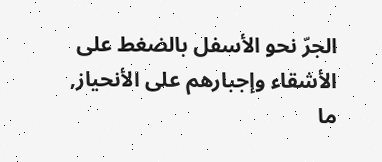الجرّ نحو الأسفل بالضغط على الأشقاء وإجبارهم على الأنحياز, ما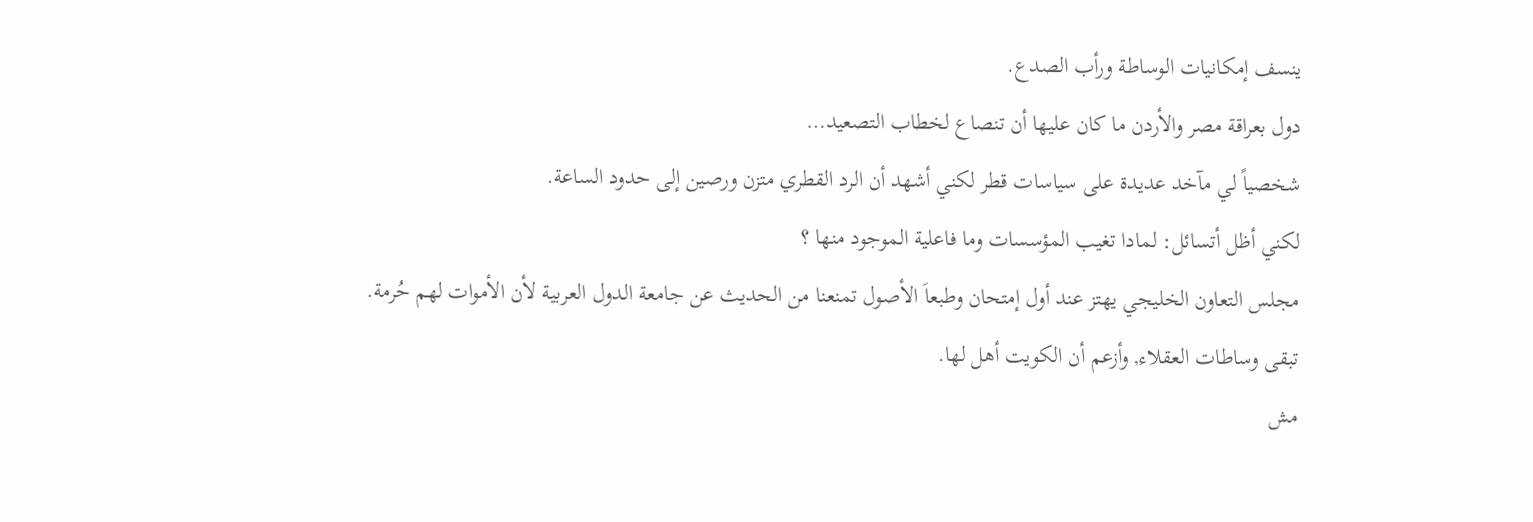ينسف إمكانيات الوساطة ورأب الصدع.
دول بعراقة مصر والأردن ما كان عليها أن تنصاع لخطاب التصعيد…
شخصياً لي مآخد عديدة على سياسات قطر لكني أشهد أن الرد القطري متزن ورصين إلى حدود الساعة.
لكني أظل أتسائل: لمادا تغيب المؤسسات وما فاعلية الموجود منها ؟
مجلس التعاون الخليجي يهتز عند أول إمتحان وطبعاَ الأصول تمنعنا من الحديث عن جامعة الدول العربية لأن الأموات لهم حُرمة.
تبقى وساطات العقلاء, وأزعم أن الكويت أهل لها.
مش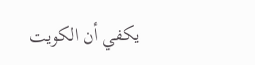يكفي أن الكويت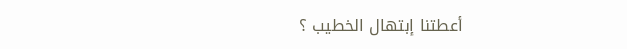أعطتنا إبتهال الخطيب ؟